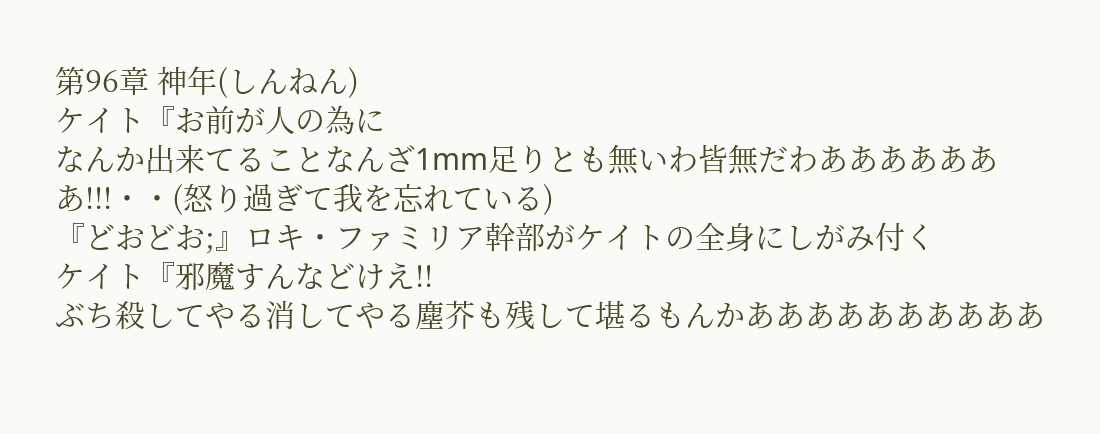第96章 神年(しんねん)
ケイト『お前が人の為に
なんか出来てることなんざ1mm足りとも無いわ皆無だわあああああああ!!!・・(怒り過ぎて我を忘れている)
『どおどお;』ロキ・ファミリア幹部がケイトの全身にしがみ付く
ケイト『邪魔すんなどけえ!!
ぶち殺してやる消してやる塵芥も残して堪るもんかああああああああああ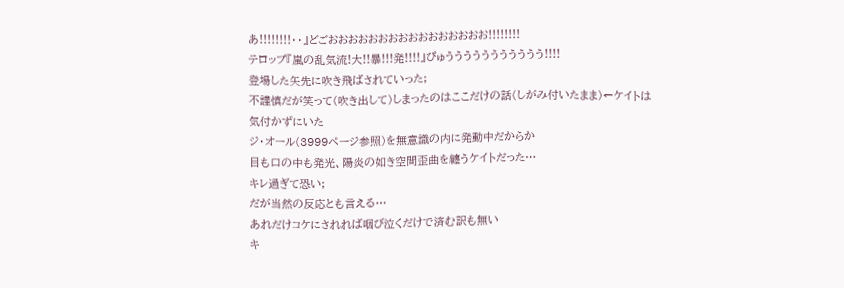あ!!!!!!!!・・』どごおおおおおおおおおおおおおおおお!!!!!!!!
テロップ『嵐の乱気流!大!!暴!!!発!!!!』ぴゅううううううううううう!!!!
登場した矢先に吹き飛ばされていった;
不謹慎だが笑って(吹き出して)しまったのはここだけの話(しがみ付いたまま)←ケイトは気付かずにいた
ジ・オール(3999ページ参照)を無意識の内に発動中だからか
目も口の中も発光、陽炎の如き空間歪曲を纏うケイトだった…
キレ過ぎて恐い;
だが当然の反応とも言える…
あれだけコケにされれば咽び泣くだけで済む訳も無い
キ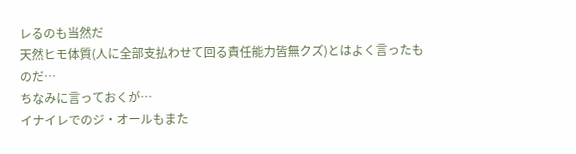レるのも当然だ
天然ヒモ体質(人に全部支払わせて回る責任能力皆無クズ)とはよく言ったものだ…
ちなみに言っておくが…
イナイレでのジ・オールもまた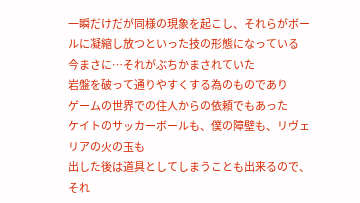一瞬だけだが同様の現象を起こし、それらがボールに凝縮し放つといった技の形態になっている
今まさに…それがぶちかまされていた
岩盤を破って通りやすくする為のものであり
ゲームの世界での住人からの依頼でもあった
ケイトのサッカーボールも、僕の障壁も、リヴェリアの火の玉も
出した後は道具としてしまうことも出来るので、それ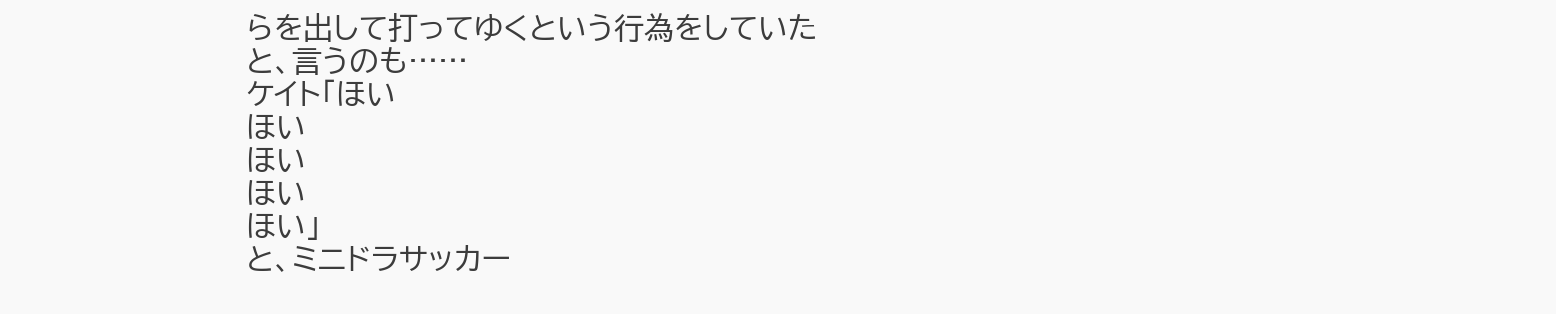らを出して打ってゆくという行為をしていた
と、言うのも……
ケイト「ほい
ほい
ほい
ほい
ほい」
と、ミニドラサッカー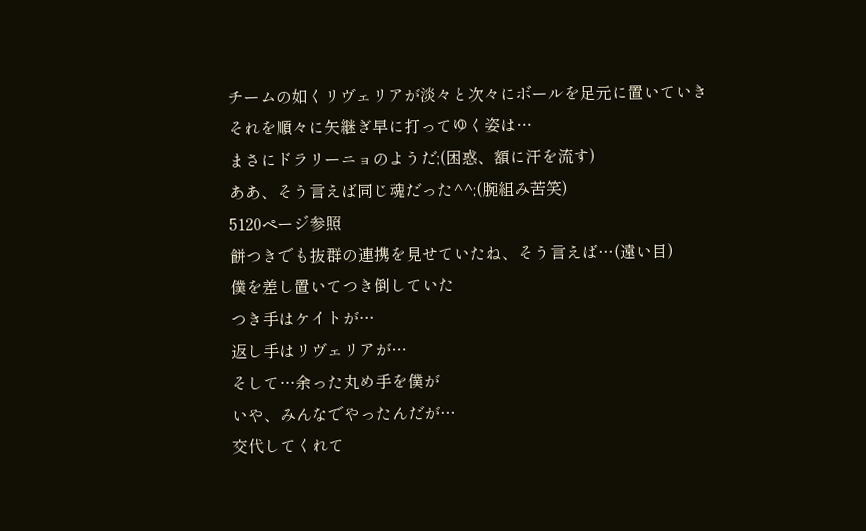チームの如くリヴェリアが淡々と次々にボールを足元に置いていき
それを順々に矢継ぎ早に打ってゆく姿は…
まさにドラリーニョのようだ;(困惑、額に汗を流す)
ああ、そう言えば同じ魂だった^^;(腕組み苦笑)
5120ページ参照
餅つきでも抜群の連携を見せていたね、そう言えば…(遠い目)
僕を差し置いてつき倒していた
つき手はケイトが…
返し手はリヴェリアが…
そして…余った丸め手を僕が
いや、みんなでやったんだが…
交代してくれて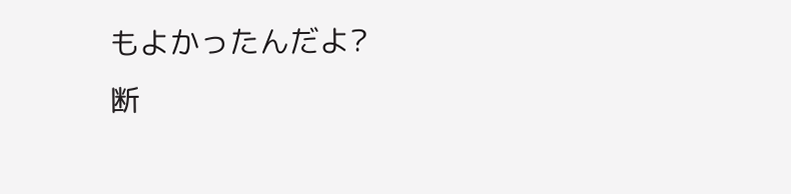もよかったんだよ?
断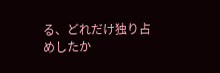る、どれだけ独り占めしたか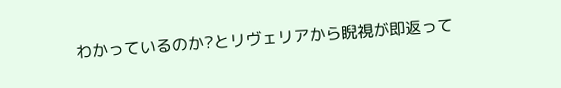わかっているのか?とリヴェリアから睨視が即返って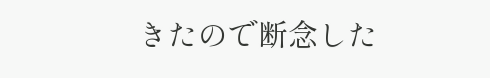きたので断念した